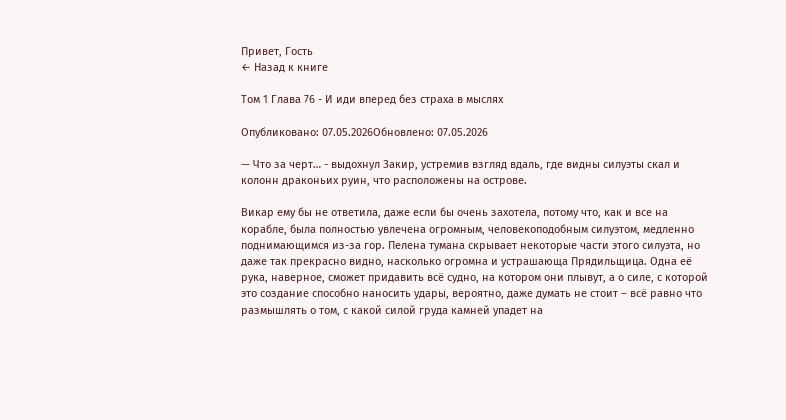Привет, Гость
← Назад к книге

Том 1 Глава 76 - И иди вперед без страха в мыслях

Опубликовано: 07.05.2026Обновлено: 07.05.2026

— Что за черт… - выдохнул Закир, устремив взгляд вдаль, где видны силуэты скал и колонн драконьих руин, что расположены на острове.

Викар ему бы не ответила, даже если бы очень захотела, потому что, как и все на корабле, была полностью увлечена огромным, человекоподобным силуэтом, медленно поднимающимся из-за гор. Пелена тумана скрывает некоторые части этого силуэта, но даже так прекрасно видно, насколько огромна и устрашающа Прядильщица. Одна её рука, наверное, сможет придавить всё судно, на котором они плывут, а о силе, с которой это создание способно наносить удары, вероятно, даже думать не стоит – всё равно что размышлять о том, с какой силой груда камней упадет на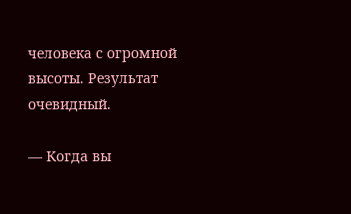человека с огромной высоты. Результат очевидный.

— Когда вы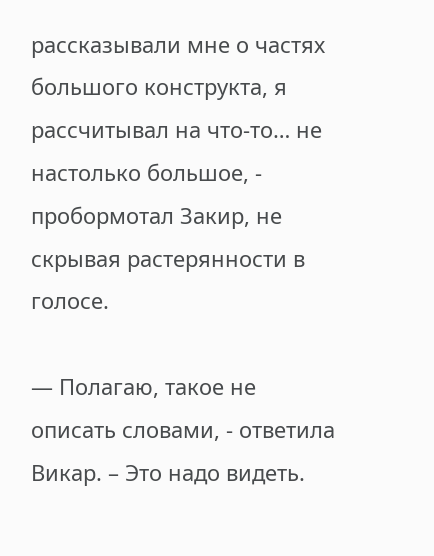рассказывали мне о частях большого конструкта, я рассчитывал на что-то… не настолько большое, - пробормотал Закир, не скрывая растерянности в голосе.

— Полагаю, такое не описать словами, - ответила Викар. – Это надо видеть.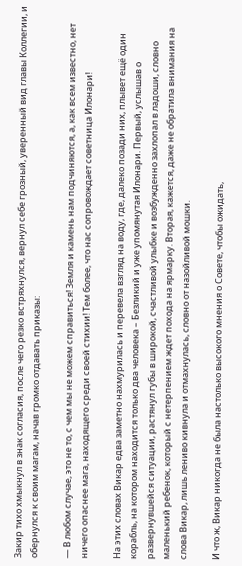Закир тихо хмыкнул в знак согласия, после чего резко встряхнулся, вернул себе грозный, уверенный вид главы Коллегии, и обернулся к своим магам, начав громко отдавать приказы:

— В любом случае, это не то, с чем мы не можем справиться! Земля и камень нам подчиняются, а, как всем известно, нет ничего опаснее мага, находящего среди своей стихии! Тем более, что нас сопровождает советница Илонари!

На этих словах Викар едва заметно нахмурилась и перевела взгляд на воду, где, далеко позади них, плывет ещё один корабль, на котором находится только два человека – Безликий и уже упомянутая Илонари. Первый, услышав о развернувшейся ситуации, растянул губы в широкой, счастливой улыбке и возбужденно захлопал в ладоши, словно маленький ребенок, который с нетерпением ждет похода на ярмарку. Вторая, кажется, даже не обратила внимания на слова Викар, лишь лениво кивнула и отмахнулась, словно от назойливой мошки.

И что ж, Викар никогда не была настолько высокого мнения о Совете, чтобы ожидать,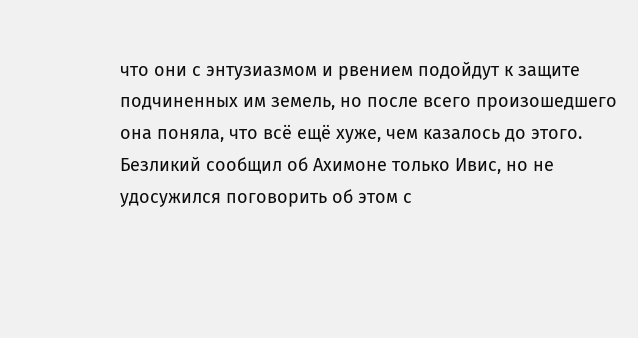что они с энтузиазмом и рвением подойдут к защите подчиненных им земель, но после всего произошедшего она поняла, что всё ещё хуже, чем казалось до этого. Безликий сообщил об Ахимоне только Ивис, но не удосужился поговорить об этом с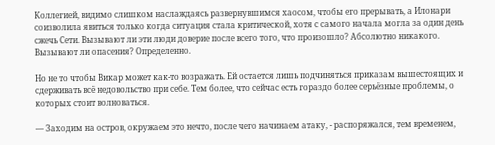Коллегией, видимо слишком наслаждаясь развернувшимся хаосом, чтобы его прерывать, а Илонари соизволила явиться только когда ситуация стала критической, хотя с самого начала могла за один день сжечь Сети. Вызывают ли эти люди доверие после всего того, что произошло? Абсолютно никакого. Вызывают ли опасения? Определенно.

Но не то чтобы Викар может как-то возражать. Ей остается лишь подчиняться приказам вышестоящих и сдерживать всё недовольство при себе. Тем более, что сейчас есть гораздо более серьёзные проблемы, о которых стоит волноваться.

— Заходим на остров, окружаем это нечто, после чего начинаем атаку, - распоряжался, тем временем,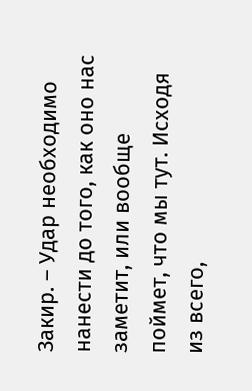Закир. – Удар необходимо нанести до того, как оно нас заметит, или вообще поймет, что мы тут. Исходя из всего,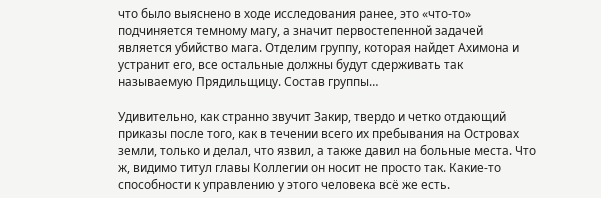что было выяснено в ходе исследования ранее, это «что-то» подчиняется темному магу, а значит первостепенной задачей является убийство мага. Отделим группу, которая найдет Ахимона и устранит его, все остальные должны будут сдерживать так называемую Прядильщицу. Состав группы…

Удивительно, как странно звучит Закир, твердо и четко отдающий приказы после того, как в течении всего их пребывания на Островах земли, только и делал, что язвил, а также давил на больные места. Что ж, видимо титул главы Коллегии он носит не просто так. Какие-то способности к управлению у этого человека всё же есть.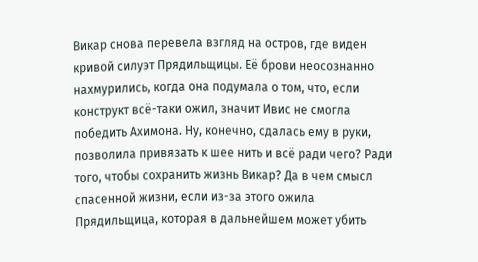Викар снова перевела взгляд на остров, где виден кривой силуэт Прядильщицы. Её брови неосознанно нахмурились, когда она подумала о том, что, если конструкт всё-таки ожил, значит Ивис не смогла победить Ахимона. Ну, конечно, сдалась ему в руки, позволила привязать к шее нить и всё ради чего? Ради того, чтобы сохранить жизнь Викар? Да в чем смысл спасенной жизни, если из-за этого ожила Прядильщица, которая в дальнейшем может убить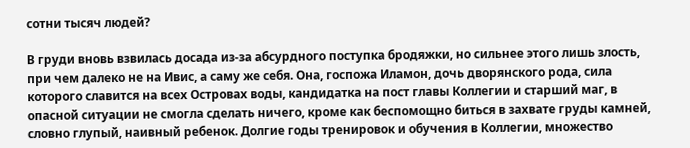сотни тысяч людей?

В груди вновь взвилась досада из-за абсурдного поступка бродяжки, но сильнее этого лишь злость, при чем далеко не на Ивис, а саму же себя. Она, госпожа Иламон, дочь дворянского рода, сила которого славится на всех Островах воды, кандидатка на пост главы Коллегии и старший маг, в опасной ситуации не смогла сделать ничего, кроме как беспомощно биться в захвате груды камней, словно глупый, наивный ребенок. Долгие годы тренировок и обучения в Коллегии, множество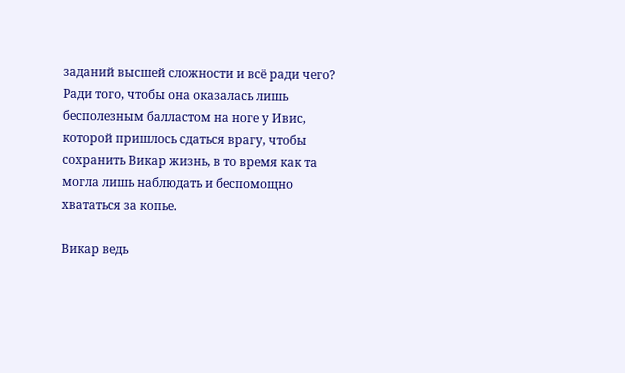заданий высшей сложности и всё ради чего? Ради того, чтобы она оказалась лишь бесполезным балластом на ноге у Ивис, которой пришлось сдаться врагу, чтобы сохранить Викар жизнь, в то время как та могла лишь наблюдать и беспомощно хвататься за копье.

Викар ведь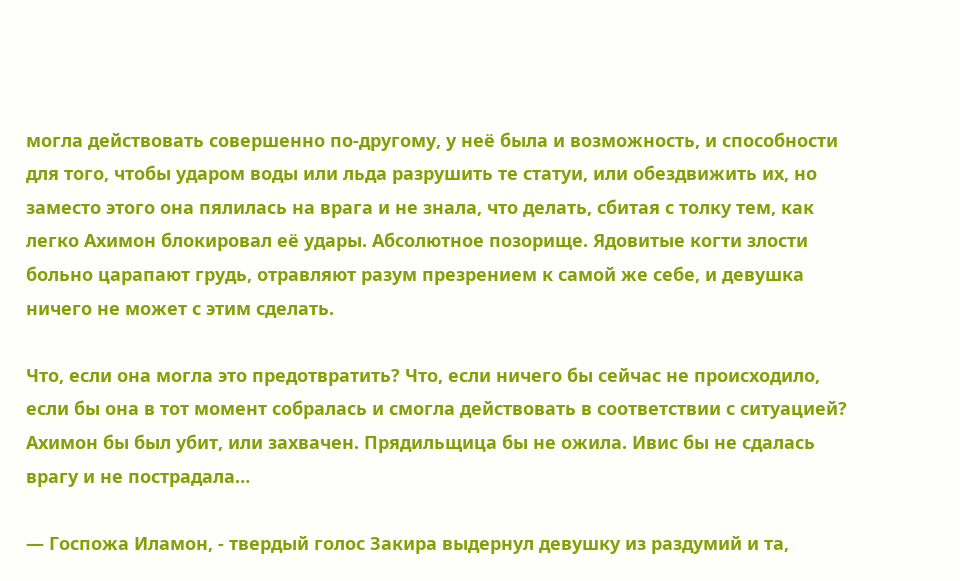могла действовать совершенно по-другому, у неё была и возможность, и способности для того, чтобы ударом воды или льда разрушить те статуи, или обездвижить их, но заместо этого она пялилась на врага и не знала, что делать, сбитая с толку тем, как легко Ахимон блокировал её удары. Абсолютное позорище. Ядовитые когти злости больно царапают грудь, отравляют разум презрением к самой же себе, и девушка ничего не может с этим сделать.

Что, если она могла это предотвратить? Что, если ничего бы сейчас не происходило, если бы она в тот момент собралась и смогла действовать в соответствии с ситуацией? Ахимон бы был убит, или захвачен. Прядильщица бы не ожила. Ивис бы не сдалась врагу и не пострадала…

— Госпожа Иламон, - твердый голос Закира выдернул девушку из раздумий и та,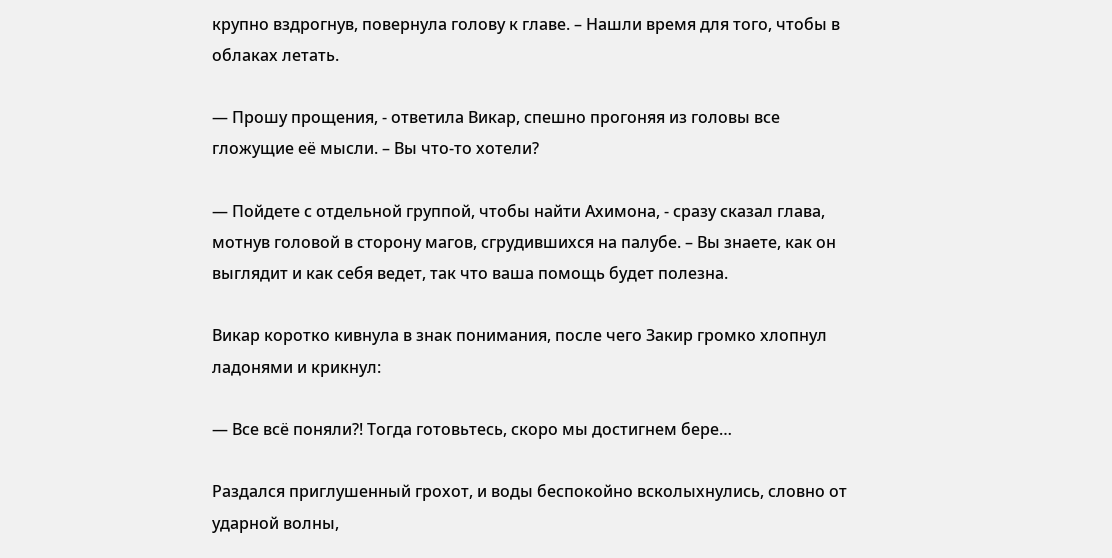крупно вздрогнув, повернула голову к главе. – Нашли время для того, чтобы в облаках летать.

— Прошу прощения, - ответила Викар, спешно прогоняя из головы все гложущие её мысли. – Вы что-то хотели?

— Пойдете с отдельной группой, чтобы найти Ахимона, - сразу сказал глава, мотнув головой в сторону магов, сгрудившихся на палубе. – Вы знаете, как он выглядит и как себя ведет, так что ваша помощь будет полезна.

Викар коротко кивнула в знак понимания, после чего Закир громко хлопнул ладонями и крикнул:

— Все всё поняли?! Тогда готовьтесь, скоро мы достигнем бере…

Раздался приглушенный грохот, и воды беспокойно всколыхнулись, словно от ударной волны,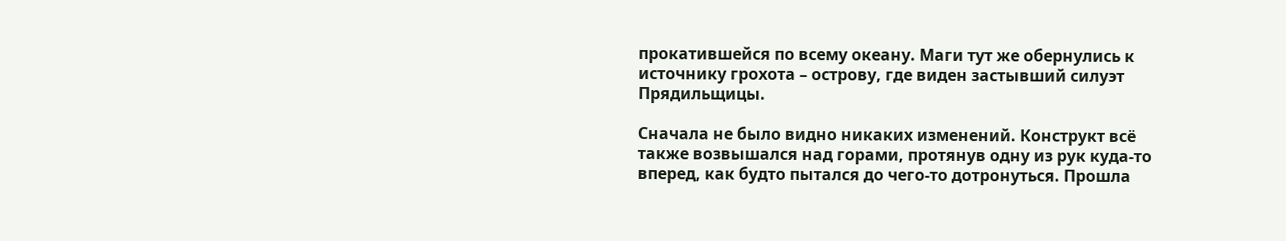прокатившейся по всему океану. Маги тут же обернулись к источнику грохота – острову, где виден застывший силуэт Прядильщицы.

Сначала не было видно никаких изменений. Конструкт всё также возвышался над горами, протянув одну из рук куда-то вперед, как будто пытался до чего-то дотронуться. Прошла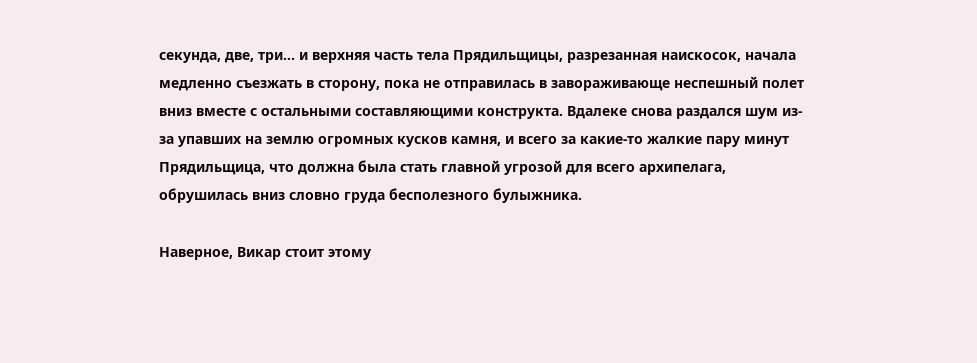секунда, две, три… и верхняя часть тела Прядильщицы, разрезанная наискосок, начала медленно съезжать в сторону, пока не отправилась в завораживающе неспешный полет вниз вместе с остальными составляющими конструкта. Вдалеке снова раздался шум из-за упавших на землю огромных кусков камня, и всего за какие-то жалкие пару минут Прядильщица, что должна была стать главной угрозой для всего архипелага, обрушилась вниз словно груда бесполезного булыжника.

Наверное, Викар стоит этому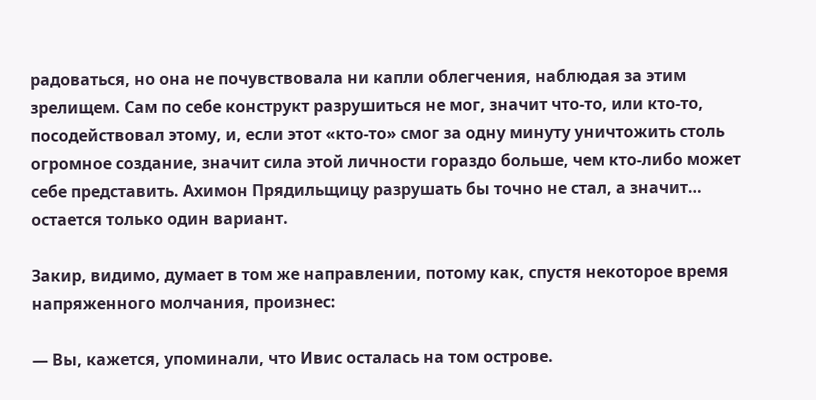радоваться, но она не почувствовала ни капли облегчения, наблюдая за этим зрелищем. Сам по себе конструкт разрушиться не мог, значит что-то, или кто-то, посодействовал этому, и, если этот «кто-то» смог за одну минуту уничтожить столь огромное создание, значит сила этой личности гораздо больше, чем кто-либо может себе представить. Ахимон Прядильщицу разрушать бы точно не стал, а значит… остается только один вариант.

Закир, видимо, думает в том же направлении, потому как, спустя некоторое время напряженного молчания, произнес:

— Вы, кажется, упоминали, что Ивис осталась на том острове.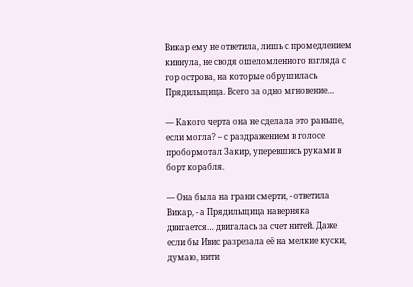Викар ему не ответила, лишь с промедлением кивнула, не сводя ошеломленного взгляда с гор острова, на которые обрушилась Прядильщица. Всего за одно мгновение…

— Какого черта она не сделала это раньше, если могла? – с раздражением в голосе пробормотал Закир, уперевшись руками в борт корабля.

— Она была на грани смерти, - ответила Викар, - а Прядильщица наверняка двигается… двигалась за счет нитей. Даже если бы Ивис разрезала её на мелкие куски, думаю, нити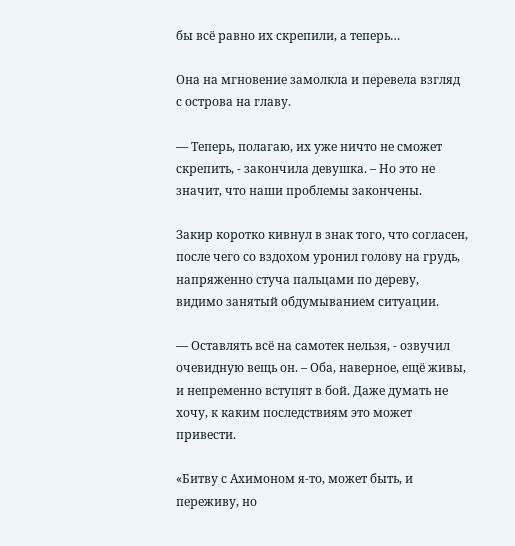бы всё равно их скрепили, а теперь…

Она на мгновение замолкла и перевела взгляд с острова на главу.

— Теперь, полагаю, их уже ничто не сможет скрепить, - закончила девушка. – Но это не значит, что наши проблемы закончены.

Закир коротко кивнул в знак того, что согласен, после чего со вздохом уронил голову на грудь, напряженно стуча пальцами по дереву, видимо занятый обдумыванием ситуации.

— Оставлять всё на самотек нельзя, - озвучил очевидную вещь он. – Оба, наверное, ещё живы, и непременно вступят в бой. Даже думать не хочу, к каким последствиям это может привести.

«Битву с Ахимоном я-то, может быть, и переживу, но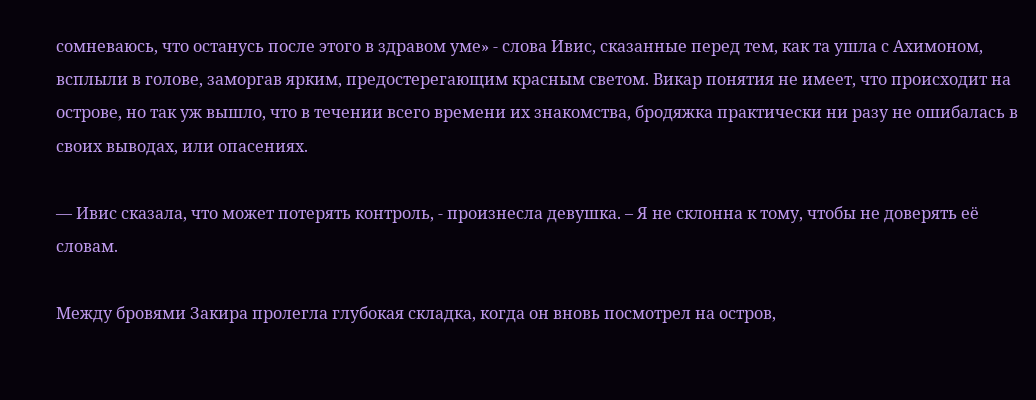сомневаюсь, что останусь после этого в здравом уме» - слова Ивис, сказанные перед тем, как та ушла с Ахимоном, всплыли в голове, заморгав ярким, предостерегающим красным светом. Викар понятия не имеет, что происходит на острове, но так уж вышло, что в течении всего времени их знакомства, бродяжка практически ни разу не ошибалась в своих выводах, или опасениях.

— Ивис сказала, что может потерять контроль, - произнесла девушка. – Я не склонна к тому, чтобы не доверять её словам.

Между бровями Закира пролегла глубокая складка, когда он вновь посмотрел на остров,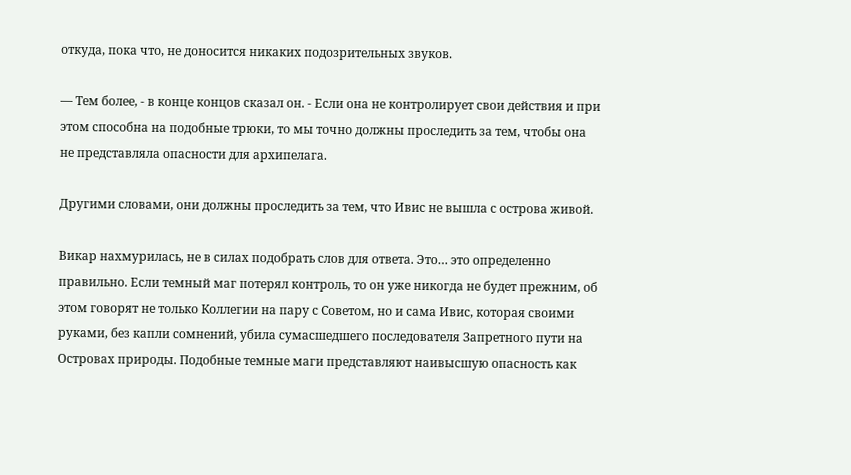откуда, пока что, не доносится никаких подозрительных звуков.

— Тем более, - в конце концов сказал он. - Если она не контролирует свои действия и при этом способна на подобные трюки, то мы точно должны проследить за тем, чтобы она не представляла опасности для архипелага.

Другими словами, они должны проследить за тем, что Ивис не вышла с острова живой.

Викар нахмурилась, не в силах подобрать слов для ответа. Это… это определенно правильно. Если темный маг потерял контроль, то он уже никогда не будет прежним, об этом говорят не только Коллегии на пару с Советом, но и сама Ивис, которая своими руками, без капли сомнений, убила сумасшедшего последователя Запретного пути на Островах природы. Подобные темные маги представляют наивысшую опасность как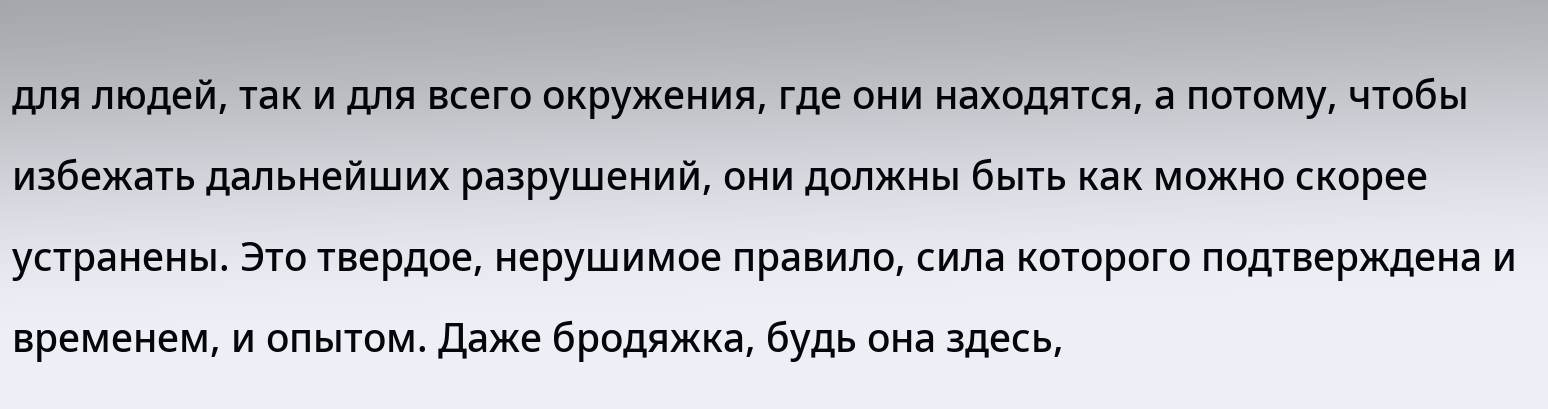для людей, так и для всего окружения, где они находятся, а потому, чтобы избежать дальнейших разрушений, они должны быть как можно скорее устранены. Это твердое, нерушимое правило, сила которого подтверждена и временем, и опытом. Даже бродяжка, будь она здесь,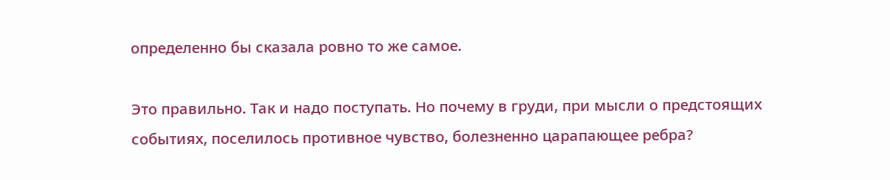определенно бы сказала ровно то же самое.

Это правильно. Так и надо поступать. Но почему в груди, при мысли о предстоящих событиях, поселилось противное чувство, болезненно царапающее ребра?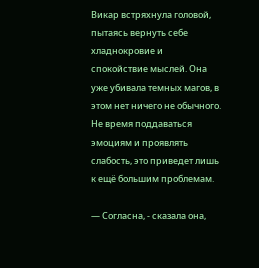Викар встряхнула головой, пытаясь вернуть себе хладнокровие и спокойствие мыслей. Она уже убивала темных магов, в этом нет ничего не обычного. Не время поддаваться эмоциям и проявлять слабость, это приведет лишь к ещё большим проблемам.

— Согласна, - сказала она,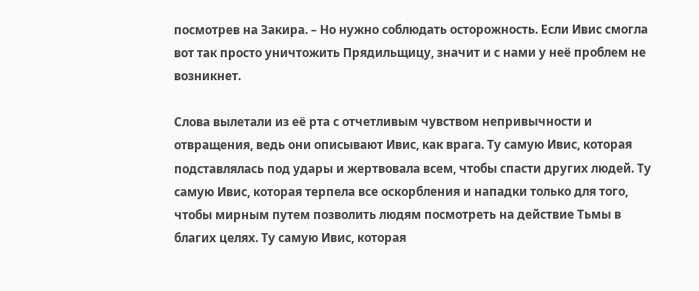посмотрев на Закира. – Но нужно соблюдать осторожность. Если Ивис смогла вот так просто уничтожить Прядильщицу, значит и с нами у неё проблем не возникнет.

Слова вылетали из её рта с отчетливым чувством непривычности и отвращения, ведь они описывают Ивис, как врага. Ту самую Ивис, которая подставлялась под удары и жертвовала всем, чтобы спасти других людей. Ту самую Ивис, которая терпела все оскорбления и нападки только для того, чтобы мирным путем позволить людям посмотреть на действие Тьмы в благих целях. Ту самую Ивис, которая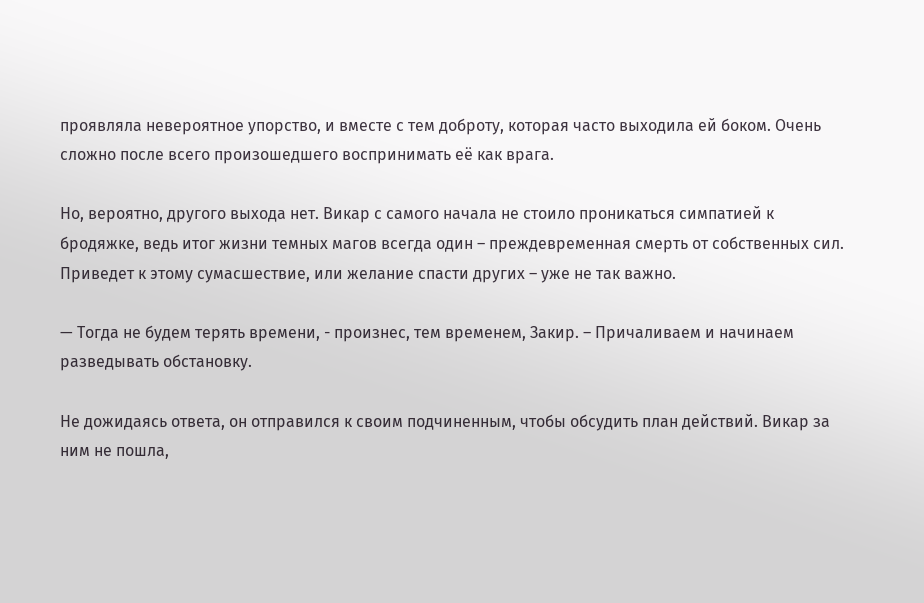проявляла невероятное упорство, и вместе с тем доброту, которая часто выходила ей боком. Очень сложно после всего произошедшего воспринимать её как врага.

Но, вероятно, другого выхода нет. Викар с самого начала не стоило проникаться симпатией к бродяжке, ведь итог жизни темных магов всегда один – преждевременная смерть от собственных сил. Приведет к этому сумасшествие, или желание спасти других – уже не так важно.

— Тогда не будем терять времени, - произнес, тем временем, Закир. – Причаливаем и начинаем разведывать обстановку.

Не дожидаясь ответа, он отправился к своим подчиненным, чтобы обсудить план действий. Викар за ним не пошла,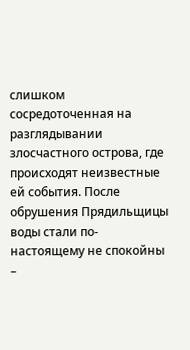слишком сосредоточенная на разглядывании злосчастного острова, где происходят неизвестные ей события. После обрушения Прядильщицы воды стали по-настоящему не спокойны –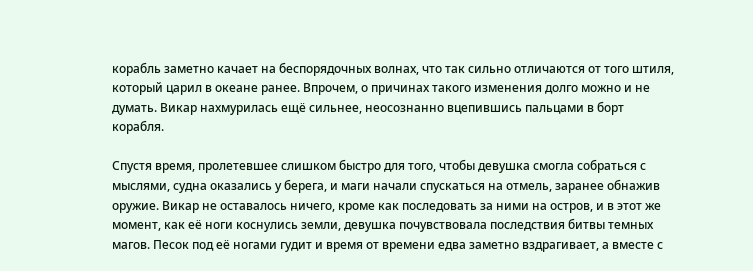корабль заметно качает на беспорядочных волнах, что так сильно отличаются от того штиля, который царил в океане ранее. Впрочем, о причинах такого изменения долго можно и не думать. Викар нахмурилась ещё сильнее, неосознанно вцепившись пальцами в борт корабля.

Спустя время, пролетевшее слишком быстро для того, чтобы девушка смогла собраться с мыслями, судна оказались у берега, и маги начали спускаться на отмель, заранее обнажив оружие. Викар не оставалось ничего, кроме как последовать за ними на остров, и в этот же момент, как её ноги коснулись земли, девушка почувствовала последствия битвы темных магов. Песок под её ногами гудит и время от времени едва заметно вздрагивает, а вместе с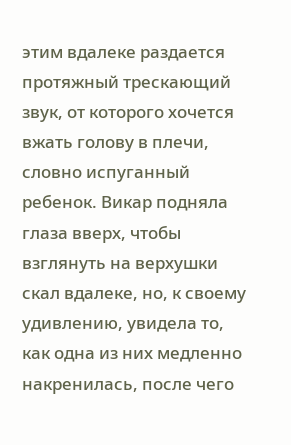этим вдалеке раздается протяжный трескающий звук, от которого хочется вжать голову в плечи, словно испуганный ребенок. Викар подняла глаза вверх, чтобы взглянуть на верхушки скал вдалеке, но, к своему удивлению, увидела то, как одна из них медленно накренилась, после чего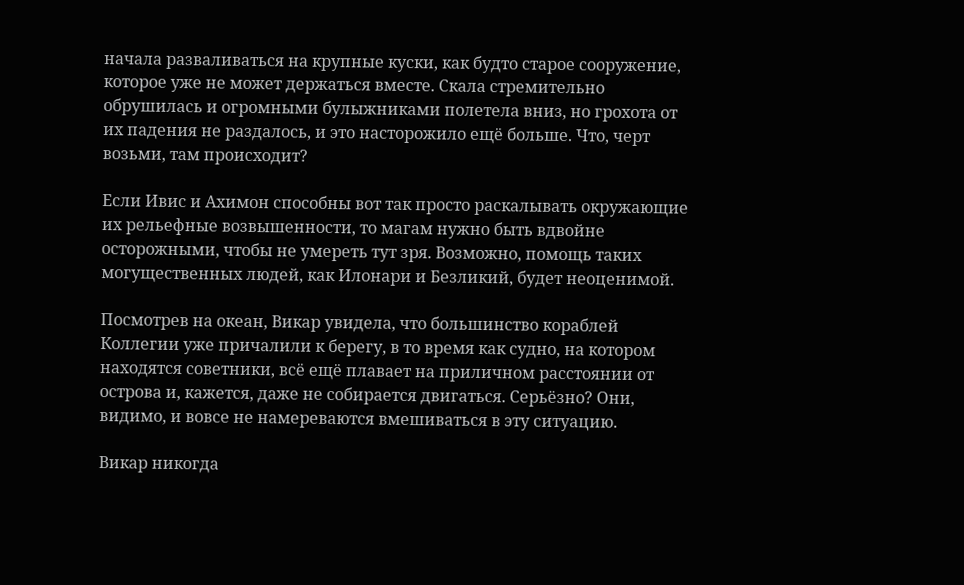начала разваливаться на крупные куски, как будто старое сооружение, которое уже не может держаться вместе. Скала стремительно обрушилась и огромными булыжниками полетела вниз, но грохота от их падения не раздалось, и это насторожило ещё больше. Что, черт возьми, там происходит?

Если Ивис и Ахимон способны вот так просто раскалывать окружающие их рельефные возвышенности, то магам нужно быть вдвойне осторожными, чтобы не умереть тут зря. Возможно, помощь таких могущественных людей, как Илонари и Безликий, будет неоценимой.

Посмотрев на океан, Викар увидела, что большинство кораблей Коллегии уже причалили к берегу, в то время как судно, на котором находятся советники, всё ещё плавает на приличном расстоянии от острова и, кажется, даже не собирается двигаться. Серьёзно? Они, видимо, и вовсе не намереваются вмешиваться в эту ситуацию.

Викар никогда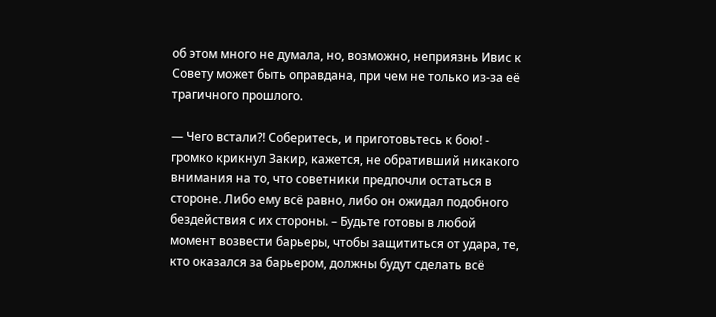об этом много не думала, но, возможно, неприязнь Ивис к Совету может быть оправдана, при чем не только из-за её трагичного прошлого.

— Чего встали?! Соберитесь, и приготовьтесь к бою! - громко крикнул Закир, кажется, не обративший никакого внимания на то, что советники предпочли остаться в стороне. Либо ему всё равно, либо он ожидал подобного бездействия с их стороны. – Будьте готовы в любой момент возвести барьеры, чтобы защититься от удара, те, кто оказался за барьером, должны будут сделать всё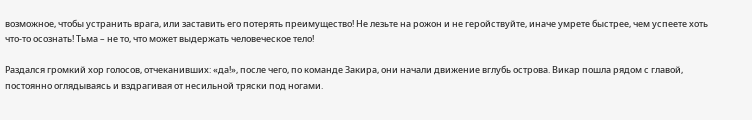возможное, чтобы устранить врага, или заставить его потерять преимущество! Не лезьте на рожон и не геройствуйте, иначе умрете быстрее, чем успеете хоть что-то осознать! Тьма – не то, что может выдержать человеческое тело!

Раздался громкий хор голосов, отчеканивших: «да!», после чего, по команде Закира, они начали движение вглубь острова. Викар пошла рядом с главой, постоянно оглядываясь и вздрагивая от несильной тряски под ногами.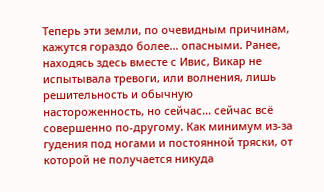Теперь эти земли, по очевидным причинам, кажутся гораздо более… опасными. Ранее, находясь здесь вместе с Ивис, Викар не испытывала тревоги, или волнения, лишь решительность и обычную настороженность, но сейчас… сейчас всё совершенно по-другому. Как минимум из-за гудения под ногами и постоянной тряски, от которой не получается никуда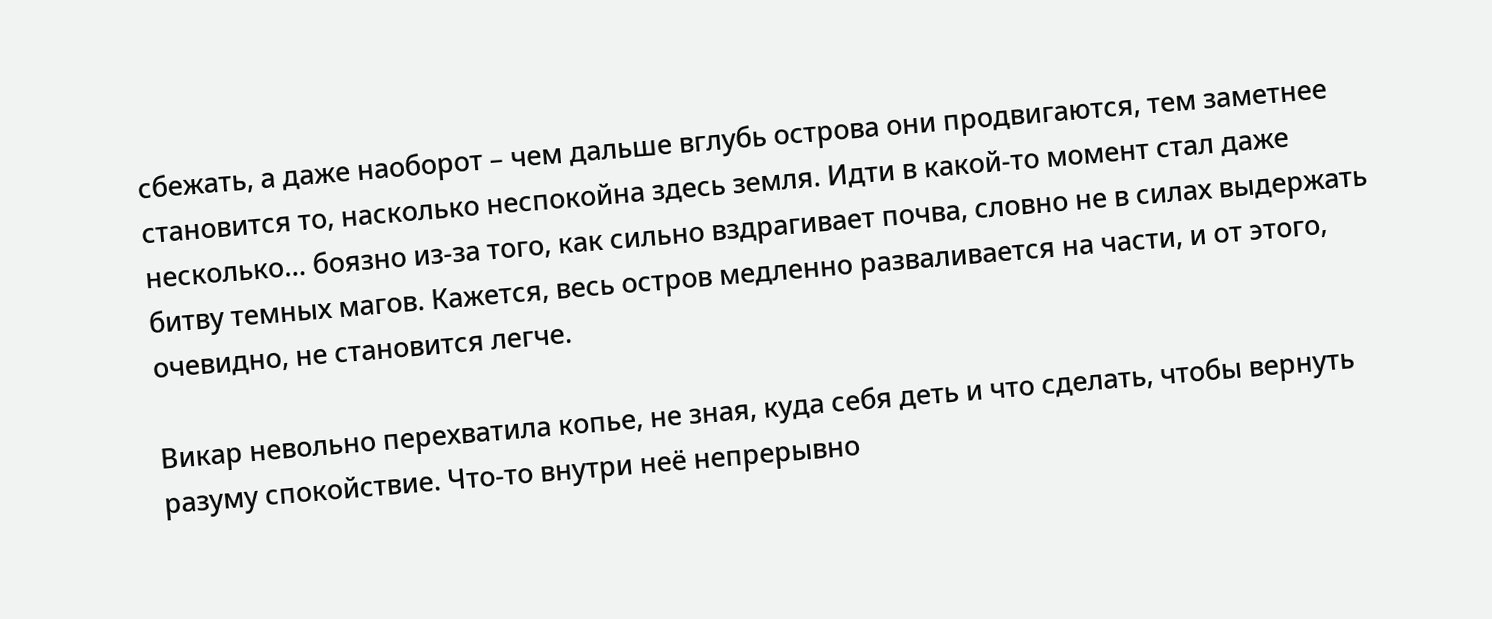сбежать, а даже наоборот – чем дальше вглубь острова они продвигаются, тем заметнее становится то, насколько неспокойна здесь земля. Идти в какой-то момент стал даже несколько… боязно из-за того, как сильно вздрагивает почва, словно не в силах выдержать битву темных магов. Кажется, весь остров медленно разваливается на части, и от этого, очевидно, не становится легче.

Викар невольно перехватила копье, не зная, куда себя деть и что сделать, чтобы вернуть разуму спокойствие. Что-то внутри неё непрерывно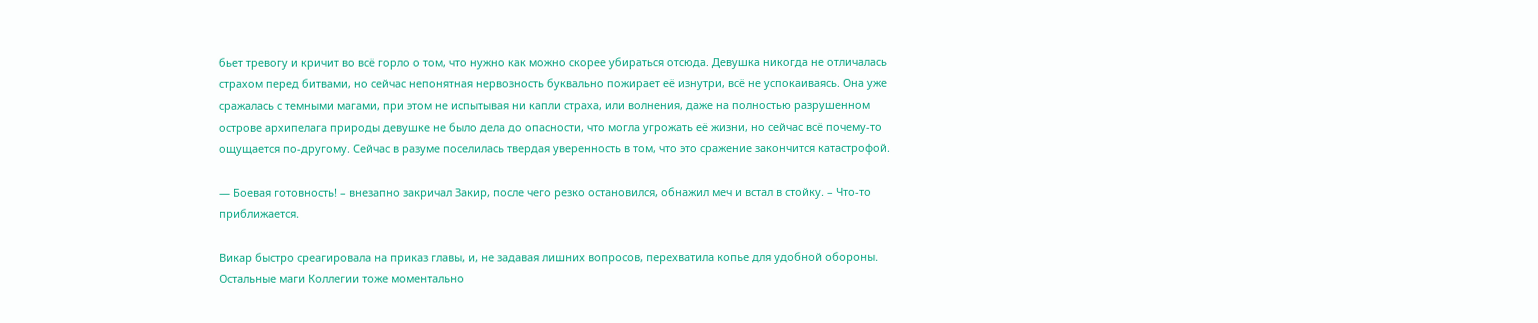бьет тревогу и кричит во всё горло о том, что нужно как можно скорее убираться отсюда. Девушка никогда не отличалась страхом перед битвами, но сейчас непонятная нервозность буквально пожирает её изнутри, всё не успокаиваясь. Она уже сражалась с темными магами, при этом не испытывая ни капли страха, или волнения, даже на полностью разрушенном острове архипелага природы девушке не было дела до опасности, что могла угрожать её жизни, но сейчас всё почему-то ощущается по-другому. Сейчас в разуме поселилась твердая уверенность в том, что это сражение закончится катастрофой.

— Боевая готовность! – внезапно закричал Закир, после чего резко остановился, обнажил меч и встал в стойку. – Что-то приближается.

Викар быстро среагировала на приказ главы, и, не задавая лишних вопросов, перехватила копье для удобной обороны. Остальные маги Коллегии тоже моментально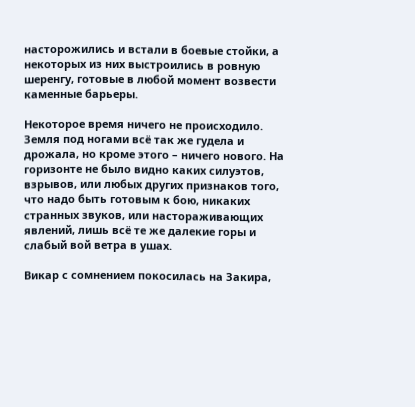насторожились и встали в боевые стойки, а некоторых из них выстроились в ровную шеренгу, готовые в любой момент возвести каменные барьеры.

Некоторое время ничего не происходило. Земля под ногами всё так же гудела и дрожала, но кроме этого – ничего нового. На горизонте не было видно каких силуэтов, взрывов, или любых других признаков того, что надо быть готовым к бою, никаких странных звуков, или настораживающих явлений, лишь всё те же далекие горы и слабый вой ветра в ушах.

Викар с сомнением покосилась на Закира,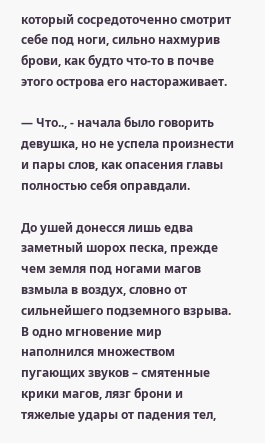который сосредоточенно смотрит себе под ноги, сильно нахмурив брови, как будто что-то в почве этого острова его настораживает.

— Что.., - начала было говорить девушка, но не успела произнести и пары слов, как опасения главы полностью себя оправдали.

До ушей донесся лишь едва заметный шорох песка, прежде чем земля под ногами магов взмыла в воздух, словно от сильнейшего подземного взрыва. В одно мгновение мир наполнился множеством пугающих звуков – смятенные крики магов, лязг брони и тяжелые удары от падения тел,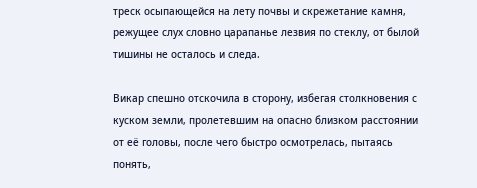треск осыпающейся на лету почвы и скрежетание камня, режущее слух словно царапанье лезвия по стеклу, от былой тишины не осталось и следа.

Викар спешно отскочила в сторону, избегая столкновения с куском земли, пролетевшим на опасно близком расстоянии от её головы, после чего быстро осмотрелась, пытаясь понять,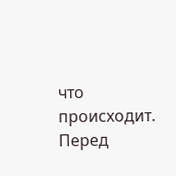что происходит. Перед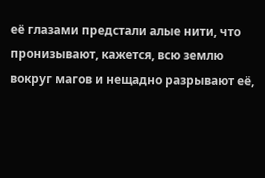её глазами предстали алые нити, что пронизывают, кажется, всю землю вокруг магов и нещадно разрывают её,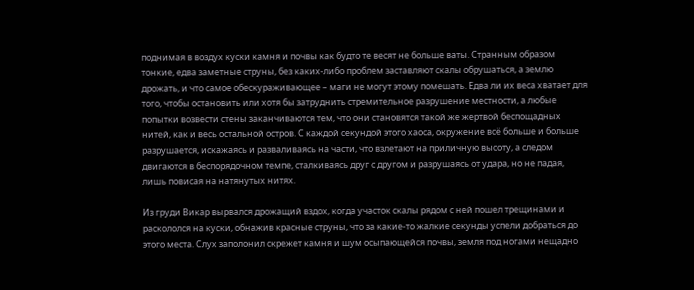поднимая в воздух куски камня и почвы как будто те весят не больше ваты. Странным образом тонкие, едва заметные струны, без каких-либо проблем заставляют скалы обрушаться, а землю дрожать, и что самое обескураживающее – маги не могут этому помешать. Едва ли их веса хватает для того, чтобы остановить или хотя бы затруднить стремительное разрушение местности, а любые попытки возвести стены заканчиваются тем, что они становятся такой же жертвой беспощадных нитей, как и весь остальной остров. С каждой секундой этого хаоса, окружение всё больше и больше разрушается, искажаясь и разваливаясь на части, что взлетают на приличную высоту, а следом двигаются в беспорядочном темпе, сталкиваясь друг с другом и разрушаясь от удара, но не падая, лишь повисая на натянутых нитях.

Из груди Викар вырвался дрожащий вздох, когда участок скалы рядом с ней пошел трещинами и раскололся на куски, обнажив красные струны, что за какие-то жалкие секунды успели добраться до этого места. Слух заполонил скрежет камня и шум осыпающейся почвы, земля под ногами нещадно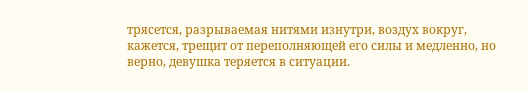трясется, разрываемая нитями изнутри, воздух вокруг, кажется, трещит от переполняющей его силы и медленно, но верно, девушка теряется в ситуации.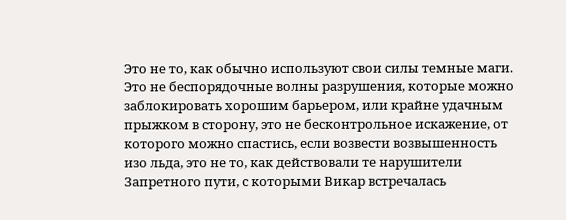Это не то, как обычно используют свои силы темные маги. Это не беспорядочные волны разрушения, которые можно заблокировать хорошим барьером, или крайне удачным прыжком в сторону, это не бесконтрольное искажение, от которого можно спастись, если возвести возвышенность изо льда, это не то, как действовали те нарушители Запретного пути, с которыми Викар встречалась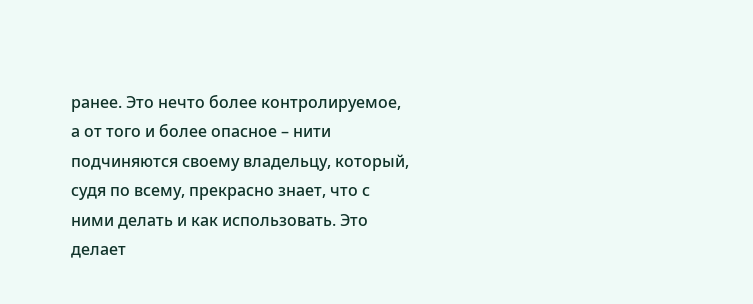ранее. Это нечто более контролируемое, а от того и более опасное – нити подчиняются своему владельцу, который, судя по всему, прекрасно знает, что с ними делать и как использовать. Это делает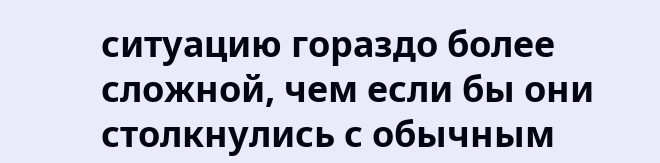ситуацию гораздо более сложной, чем если бы они столкнулись с обычным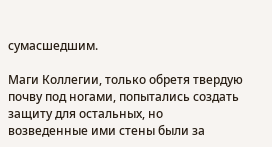сумасшедшим.

Маги Коллегии, только обретя твердую почву под ногами, попытались создать защиту для остальных, но возведенные ими стены были за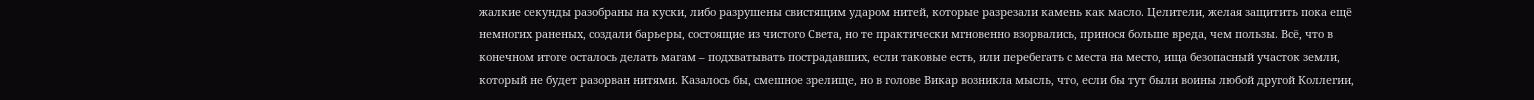жалкие секунды разобраны на куски, либо разрушены свистящим ударом нитей, которые разрезали камень как масло. Целители, желая защитить пока ещё немногих раненых, создали барьеры, состоящие из чистого Света, но те практически мгновенно взорвались, принося больше вреда, чем пользы. Всё, что в конечном итоге осталось делать магам – подхватывать пострадавших, если таковые есть, или перебегать с места на место, ища безопасный участок земли, который не будет разорван нитями. Казалось бы, смешное зрелище, но в голове Викар возникла мысль, что, если бы тут были воины любой другой Коллегии,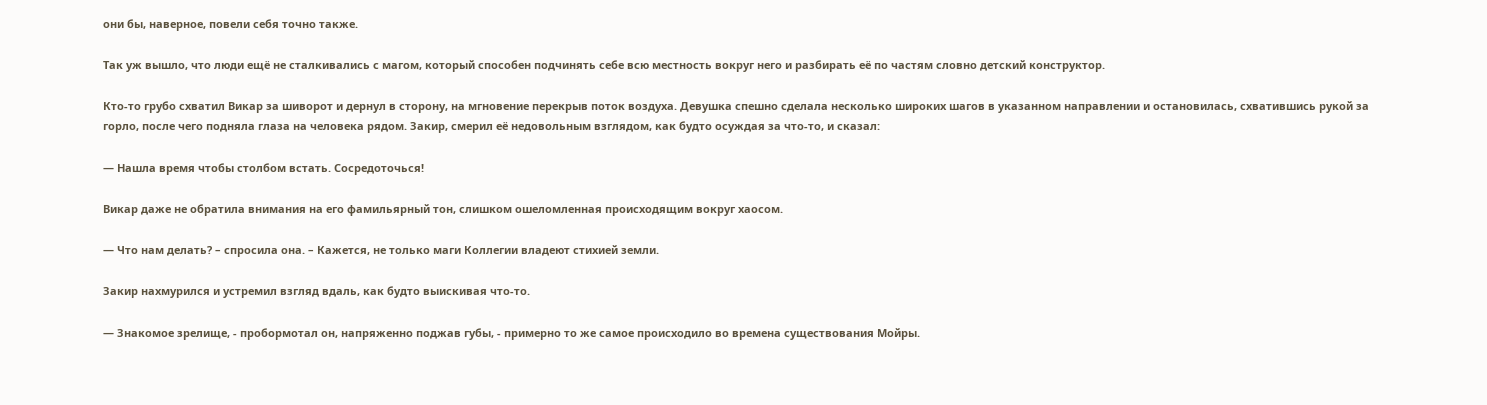они бы, наверное, повели себя точно также.

Так уж вышло, что люди ещё не сталкивались с магом, который способен подчинять себе всю местность вокруг него и разбирать её по частям словно детский конструктор.

Кто-то грубо схватил Викар за шиворот и дернул в сторону, на мгновение перекрыв поток воздуха. Девушка спешно сделала несколько широких шагов в указанном направлении и остановилась, схватившись рукой за горло, после чего подняла глаза на человека рядом. Закир, смерил её недовольным взглядом, как будто осуждая за что-то, и сказал:

— Нашла время чтобы столбом встать. Сосредоточься!

Викар даже не обратила внимания на его фамильярный тон, слишком ошеломленная происходящим вокруг хаосом.

— Что нам делать? – спросила она. – Кажется, не только маги Коллегии владеют стихией земли.

Закир нахмурился и устремил взгляд вдаль, как будто выискивая что-то.

— Знакомое зрелище, - пробормотал он, напряженно поджав губы, - примерно то же самое происходило во времена существования Мойры.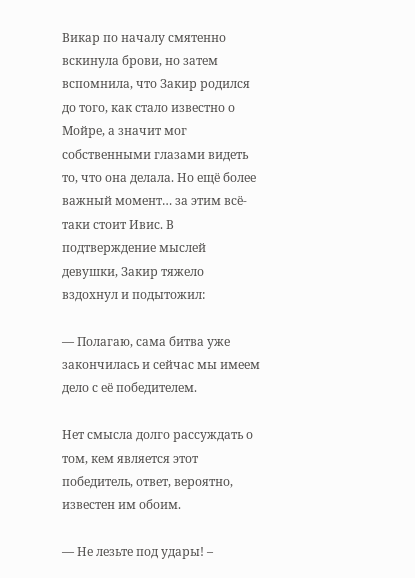Викар по началу смятенно вскинула брови, но затем вспомнила, что Закир родился до того, как стало известно о Мойре, а значит мог собственными глазами видеть то, что она делала. Но ещё более важный момент… за этим всё-таки стоит Ивис. В подтверждение мыслей девушки, Закир тяжело вздохнул и подытожил:

— Полагаю, сама битва уже закончилась и сейчас мы имеем дело с её победителем.

Нет смысла долго рассуждать о том, кем является этот победитель, ответ, вероятно, известен им обоим.

— Не лезьте под удары! –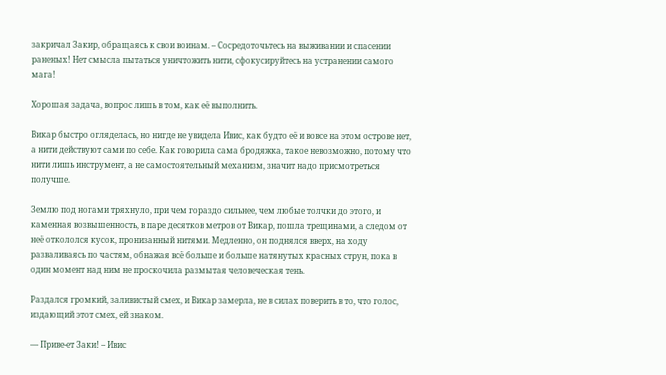закричал Закир, обращаясь к свои воинам. – Сосредоточьтесь на выживании и спасении раненых! Нет смысла пытаться уничтожить нити, сфокусируйтесь на устранении самого мага!

Хорошая задача, вопрос лишь в том, как её выполнить.

Викар быстро огляделась, но нигде не увидела Ивис, как будто её и вовсе на этом острове нет, а нити действуют сами по себе. Как говорила сама бродяжка, такое невозможно, потому что нити лишь инструмент, а не самостоятельный механизм, значит надо присмотреться получше.

Землю под ногами тряхнуло, при чем гораздо сильнее, чем любые толчки до этого, и каменная возвышенность, в паре десятков метров от Викар, пошла трещинами, а следом от неё откололся кусок, пронизанный нитями. Медленно, он поднялся вверх, на ходу разваливаясь по частям, обнажая всё больше и больше натянутых красных струн, пока в один момент над ним не проскочила размытая человеческая тень.

Раздался громкий, заливистый смех, и Викар замерла, не в силах поверить в то, что голос, издающий этот смех, ей знаком.

— Приве-ет Заки! – Ивис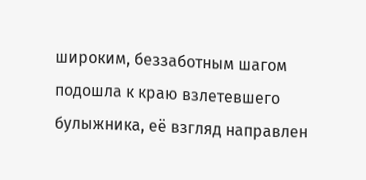широким, беззаботным шагом подошла к краю взлетевшего булыжника, её взгляд направлен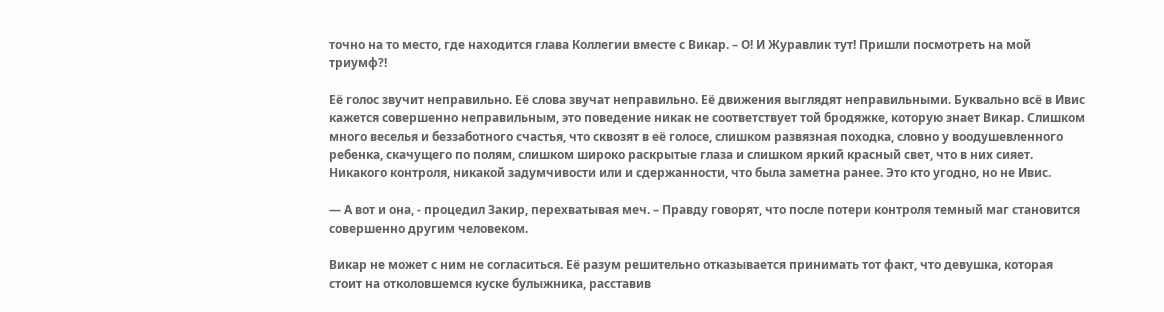точно на то место, где находится глава Коллегии вместе с Викар. – О! И Журавлик тут! Пришли посмотреть на мой триумф?!

Её голос звучит неправильно. Её слова звучат неправильно. Её движения выглядят неправильными. Буквально всё в Ивис кажется совершенно неправильным, это поведение никак не соответствует той бродяжке, которую знает Викар. Слишком много веселья и беззаботного счастья, что сквозят в её голосе, слишком развязная походка, словно у воодушевленного ребенка, скачущего по полям, слишком широко раскрытые глаза и слишком яркий красный свет, что в них сияет. Никакого контроля, никакой задумчивости или и сдержанности, что была заметна ранее. Это кто угодно, но не Ивис.

— А вот и она, - процедил Закир, перехватывая меч. – Правду говорят, что после потери контроля темный маг становится совершенно другим человеком.

Викар не может с ним не согласиться. Её разум решительно отказывается принимать тот факт, что девушка, которая стоит на отколовшемся куске булыжника, расставив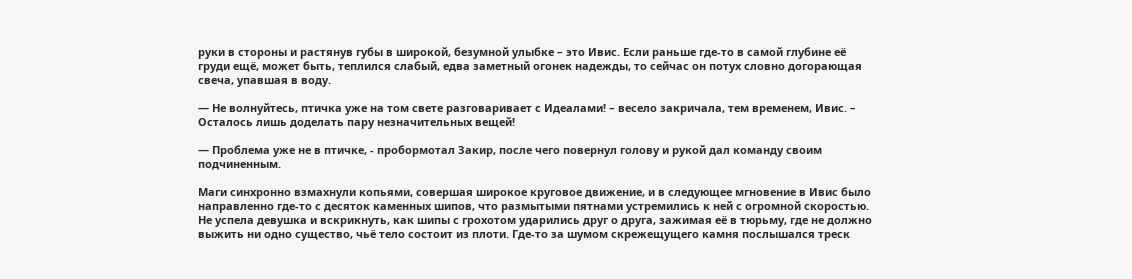руки в стороны и растянув губы в широкой, безумной улыбке – это Ивис. Если раньше где-то в самой глубине её груди ещё, может быть, теплился слабый, едва заметный огонек надежды, то сейчас он потух словно догорающая свеча, упавшая в воду.

— Не волнуйтесь, птичка уже на том свете разговаривает с Идеалами! – весело закричала, тем временем, Ивис. – Осталось лишь доделать пару незначительных вещей!

— Проблема уже не в птичке, - пробормотал Закир, после чего повернул голову и рукой дал команду своим подчиненным.

Маги синхронно взмахнули копьями, совершая широкое круговое движение, и в следующее мгновение в Ивис было направленно где-то с десяток каменных шипов, что размытыми пятнами устремились к ней с огромной скоростью. Не успела девушка и вскрикнуть, как шипы с грохотом ударились друг о друга, зажимая её в тюрьму, где не должно выжить ни одно существо, чьё тело состоит из плоти. Где-то за шумом скрежещущего камня послышался треск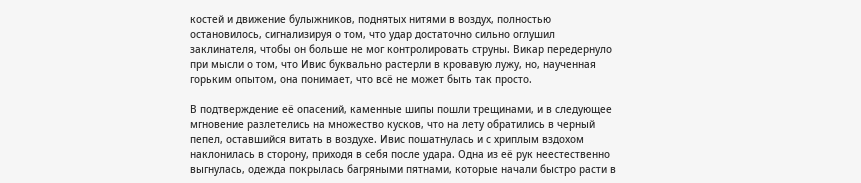костей и движение булыжников, поднятых нитями в воздух, полностью остановилось, сигнализируя о том, что удар достаточно сильно оглушил заклинателя, чтобы он больше не мог контролировать струны. Викар передернуло при мысли о том, что Ивис буквально растерли в кровавую лужу, но, наученная горьким опытом, она понимает, что всё не может быть так просто.

В подтверждение её опасений, каменные шипы пошли трещинами, и в следующее мгновение разлетелись на множество кусков, что на лету обратились в черный пепел, оставшийся витать в воздухе. Ивис пошатнулась и с хриплым вздохом наклонилась в сторону, приходя в себя после удара. Одна из её рук неестественно выгнулась, одежда покрылась багряными пятнами, которые начали быстро расти в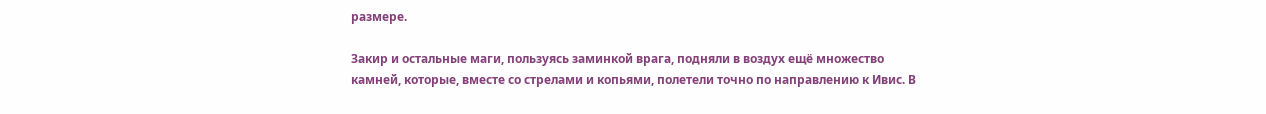размере.

Закир и остальные маги, пользуясь заминкой врага, подняли в воздух ещё множество камней, которые, вместе со стрелами и копьями, полетели точно по направлению к Ивис. В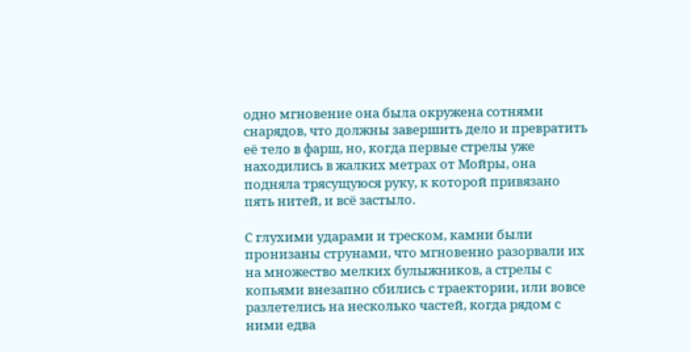одно мгновение она была окружена сотнями снарядов, что должны завершить дело и превратить её тело в фарш, но, когда первые стрелы уже находились в жалких метрах от Мойры, она подняла трясущуюся руку, к которой привязано пять нитей, и всё застыло.

С глухими ударами и треском, камни были пронизаны струнами, что мгновенно разорвали их на множество мелких булыжников, а стрелы с копьями внезапно сбились с траектории, или вовсе разлетелись на несколько частей, когда рядом с ними едва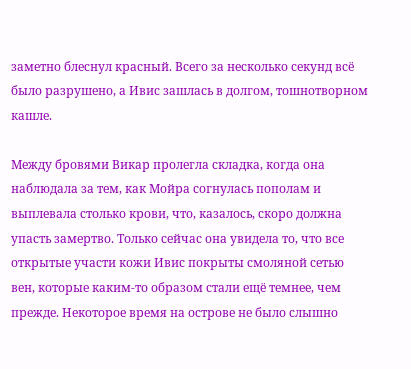заметно блеснул красный. Всего за несколько секунд всё было разрушено, а Ивис зашлась в долгом, тошнотворном кашле.

Между бровями Викар пролегла складка, когда она наблюдала за тем, как Мойра согнулась пополам и выплевала столько крови, что, казалось, скоро должна упасть замертво. Только сейчас она увидела то, что все открытые участи кожи Ивис покрыты смоляной сетью вен, которые каким-то образом стали ещё темнее, чем прежде. Некоторое время на острове не было слышно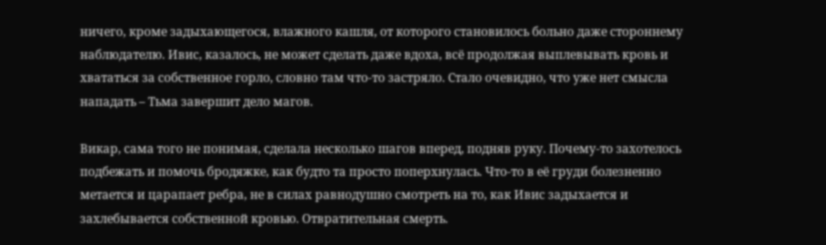ничего, кроме задыхающегося, влажного кашля, от которого становилось больно даже стороннему наблюдателю. Ивис, казалось, не может сделать даже вдоха, всё продолжая выплевывать кровь и хвататься за собственное горло, словно там что-то застряло. Стало очевидно, что уже нет смысла нападать – Тьма завершит дело магов.

Викар, сама того не понимая, сделала несколько шагов вперед, подняв руку. Почему-то захотелось подбежать и помочь бродяжке, как будто та просто поперхнулась. Что-то в её груди болезненно метается и царапает ребра, не в силах равнодушно смотреть на то, как Ивис задыхается и захлебывается собственной кровью. Отвратительная смерть.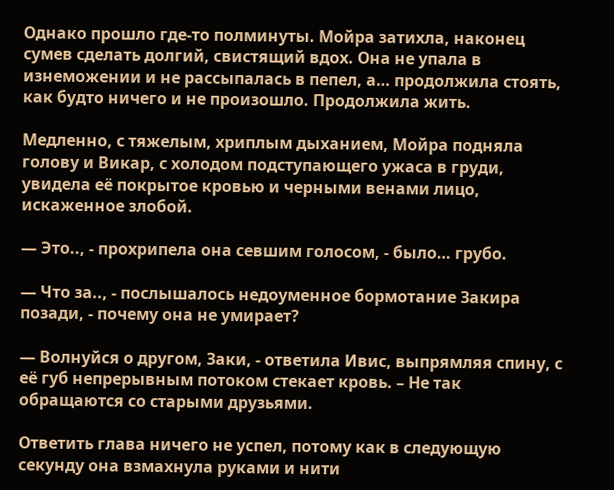Однако прошло где-то полминуты. Мойра затихла, наконец сумев сделать долгий, свистящий вдох. Она не упала в изнеможении и не рассыпалась в пепел, а… продолжила стоять, как будто ничего и не произошло. Продолжила жить.

Медленно, с тяжелым, хриплым дыханием, Мойра подняла голову и Викар, с холодом подступающего ужаса в груди, увидела её покрытое кровью и черными венами лицо, искаженное злобой.

— Это.., - прохрипела она севшим голосом, - было… грубо.

— Что за.., - послышалось недоуменное бормотание Закира позади, - почему она не умирает?

— Волнуйся о другом, Заки, - ответила Ивис, выпрямляя спину, с её губ непрерывным потоком стекает кровь. – Не так обращаются со старыми друзьями.

Ответить глава ничего не успел, потому как в следующую секунду она взмахнула руками и нити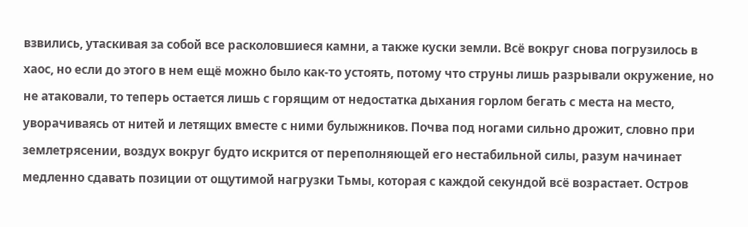взвились, утаскивая за собой все расколовшиеся камни, а также куски земли. Всё вокруг снова погрузилось в хаос, но если до этого в нем ещё можно было как-то устоять, потому что струны лишь разрывали окружение, но не атаковали, то теперь остается лишь с горящим от недостатка дыхания горлом бегать с места на место, уворачиваясь от нитей и летящих вместе с ними булыжников. Почва под ногами сильно дрожит, словно при землетрясении, воздух вокруг будто искрится от переполняющей его нестабильной силы, разум начинает медленно сдавать позиции от ощутимой нагрузки Тьмы, которая с каждой секундой всё возрастает. Остров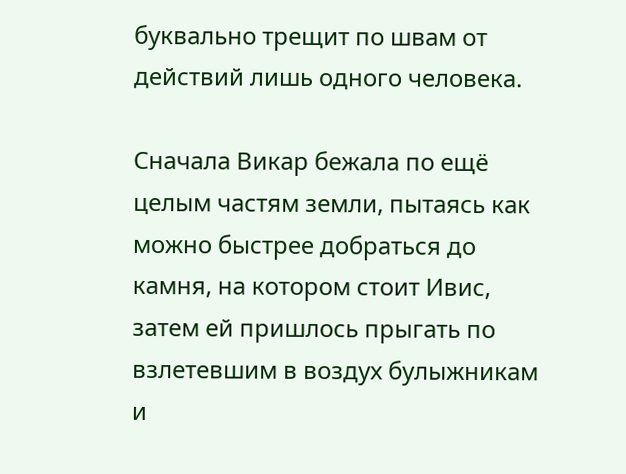буквально трещит по швам от действий лишь одного человека.

Сначала Викар бежала по ещё целым частям земли, пытаясь как можно быстрее добраться до камня, на котором стоит Ивис, затем ей пришлось прыгать по взлетевшим в воздух булыжникам и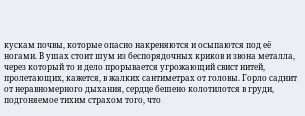кускам почвы, которые опасно накреняются и осыпаются под её ногами. В ушах стоит шум из беспорядочных криков и звона металла, через который то и дело прорывается угрожающий свист нитей, пролетающих, кажется, в жалких сантиметрах от головы. Горло саднит от неравномерного дыхания, сердце бешено колотилотся в груди, подгоняемое тихим страхом того, что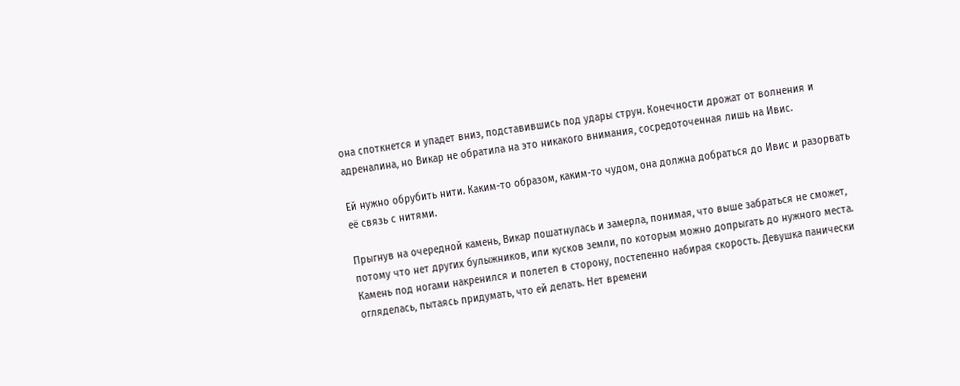она споткнется и упадет вниз, подставившись под удары струн. Конечности дрожат от волнения и адреналина, но Викар не обратила на это никакого внимания, сосредоточенная лишь на Ивис.

Ей нужно обрубить нити. Каким-то образом, каким-то чудом, она должна добраться до Ивис и разорвать её связь с нитями.

Прыгнув на очередной камень, Викар пошатнулась и замерла, понимая, что выше забраться не сможет, потому что нет других булыжников, или кусков земли, по которым можно допрыгать до нужного места. Камень под ногами накренился и полетел в сторону, постепенно набирая скорость. Девушка панически огляделась, пытаясь придумать, что ей делать. Нет времени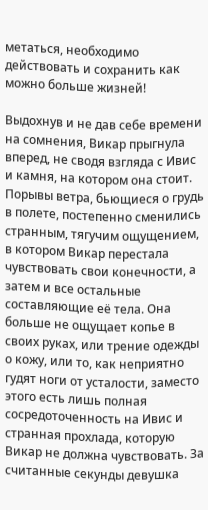метаться, необходимо действовать и сохранить как можно больше жизней!

Выдохнув и не дав себе времени на сомнения, Викар прыгнула вперед, не сводя взгляда с Ивис и камня, на котором она стоит. Порывы ветра, бьющиеся о грудь в полете, постепенно сменились странным, тягучим ощущением, в котором Викар перестала чувствовать свои конечности, а затем и все остальные составляющие её тела. Она больше не ощущает копье в своих руках, или трение одежды о кожу, или то, как неприятно гудят ноги от усталости, заместо этого есть лишь полная сосредоточенность на Ивис и странная прохлада, которую Викар не должна чувствовать. За считанные секунды девушка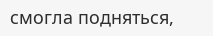смогла подняться,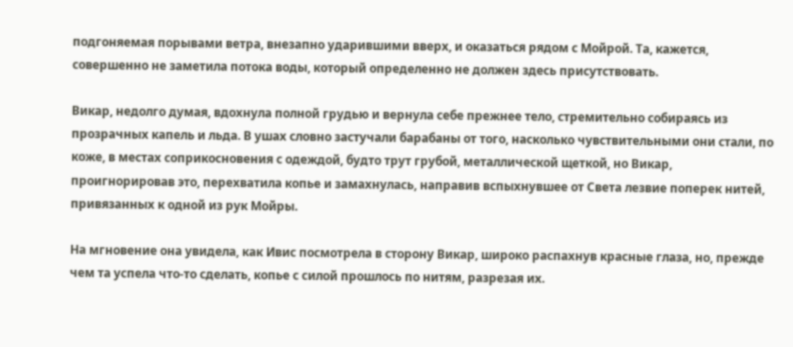подгоняемая порывами ветра, внезапно ударившими вверх, и оказаться рядом с Мойрой. Та, кажется, совершенно не заметила потока воды, который определенно не должен здесь присутствовать.

Викар, недолго думая, вдохнула полной грудью и вернула себе прежнее тело, стремительно собираясь из прозрачных капель и льда. В ушах словно застучали барабаны от того, насколько чувствительными они стали, по коже, в местах соприкосновения с одеждой, будто трут грубой, металлической щеткой, но Викар, проигнорировав это, перехватила копье и замахнулась, направив вспыхнувшее от Света лезвие поперек нитей, привязанных к одной из рук Мойры.

На мгновение она увидела, как Ивис посмотрела в сторону Викар, широко распахнув красные глаза, но, прежде чем та успела что-то сделать, копье с силой прошлось по нитям, разрезая их.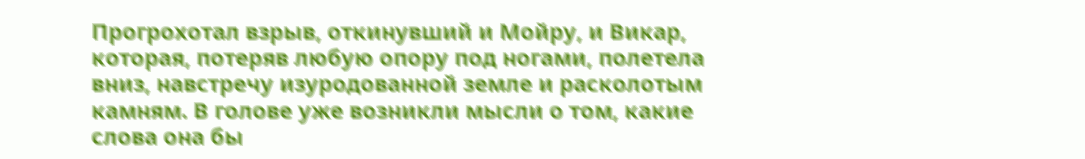Прогрохотал взрыв, откинувший и Мойру, и Викар, которая, потеряв любую опору под ногами, полетела вниз, навстречу изуродованной земле и расколотым камням. В голове уже возникли мысли о том, какие слова она бы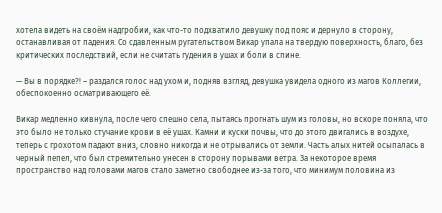хотела видеть на своём надгробии, как что-то подхватило девушку под пояс и дернуло в сторону, останавливая от падения. Со сдавленным ругательством Викар упала на твердую поверхность, благо, без критических последствий, если не считать гудения в ушах и боли в спине.

— Вы в порядке?! – раздался голос над ухом и, подняв взгляд, девушка увидела одного из магов Коллегии, обеспокоенно осматривающего её.

Викар медленно кивнула, после чего спешно села, пытаясь прогнать шум из головы, но вскоре поняла, что это было не только стучание крови в её ушах. Камни и куски почвы, что до этого двигались в воздухе, теперь с грохотом падают вниз, словно никогда и не отрывались от земли. Часть алых нитей осыпалась в черный пепел, что был стремительно унесен в сторону порывами ветра. За некоторое время пространство над головами магов стало заметно свободнее из-за того, что минимум половина из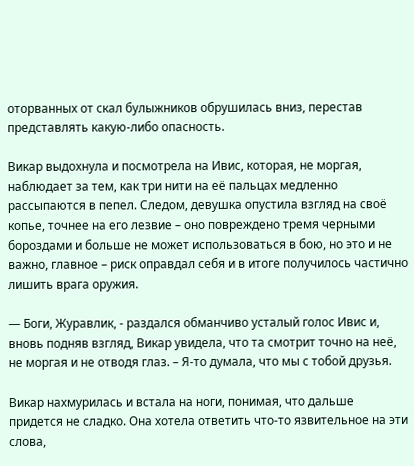оторванных от скал булыжников обрушилась вниз, перестав представлять какую-либо опасность.

Викар выдохнула и посмотрела на Ивис, которая, не моргая, наблюдает за тем, как три нити на её пальцах медленно рассыпаются в пепел. Следом, девушка опустила взгляд на своё копье, точнее на его лезвие – оно повреждено тремя черными бороздами и больше не может использоваться в бою, но это и не важно, главное – риск оправдал себя и в итоге получилось частично лишить врага оружия.

— Боги, Журавлик, - раздался обманчиво усталый голос Ивис и, вновь подняв взгляд, Викар увидела, что та смотрит точно на неё, не моргая и не отводя глаз. – Я-то думала, что мы с тобой друзья.

Викар нахмурилась и встала на ноги, понимая, что дальше придется не сладко. Она хотела ответить что-то язвительное на эти слова,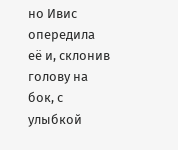но Ивис опередила её и, склонив голову на бок, с улыбкой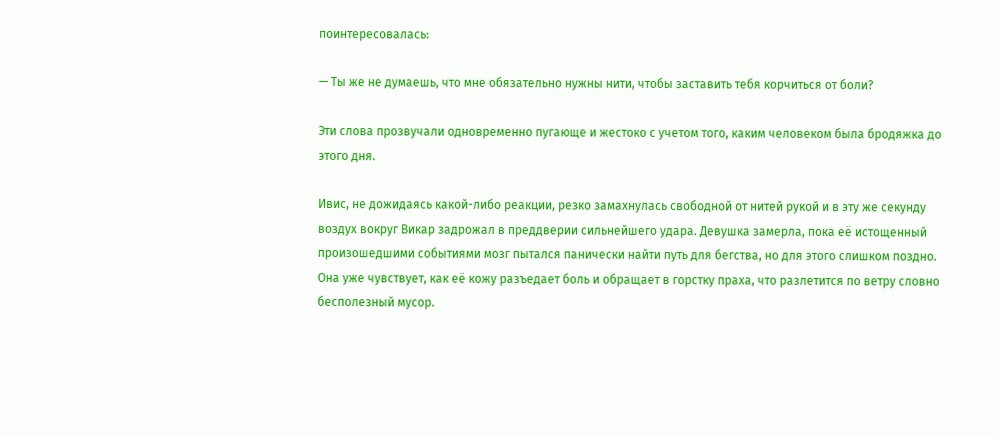поинтересовалась:

— Ты же не думаешь, что мне обязательно нужны нити, чтобы заставить тебя корчиться от боли?

Эти слова прозвучали одновременно пугающе и жестоко с учетом того, каким человеком была бродяжка до этого дня.

Ивис, не дожидаясь какой-либо реакции, резко замахнулась свободной от нитей рукой и в эту же секунду воздух вокруг Викар задрожал в преддверии сильнейшего удара. Девушка замерла, пока её истощенный произошедшими событиями мозг пытался панически найти путь для бегства, но для этого слишком поздно. Она уже чувствует, как её кожу разъедает боль и обращает в горстку праха, что разлетится по ветру словно бесполезный мусор.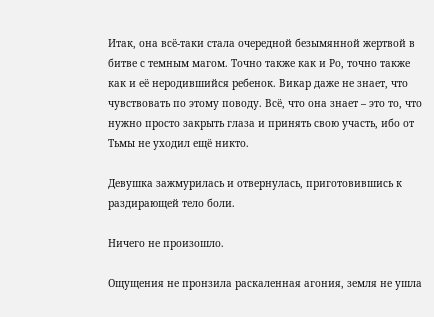Итак, она всё-таки стала очередной безымянной жертвой в битве с темным магом. Точно также как и Ро, точно также как и её неродившийся ребенок. Викар даже не знает, что чувствовать по этому поводу. Всё, что она знает – это то, что нужно просто закрыть глаза и принять свою участь, ибо от Тьмы не уходил ещё никто.

Девушка зажмурилась и отвернулась, приготовившись к раздирающей тело боли.

Ничего не произошло.

Ощущения не пронзила раскаленная агония, земля не ушла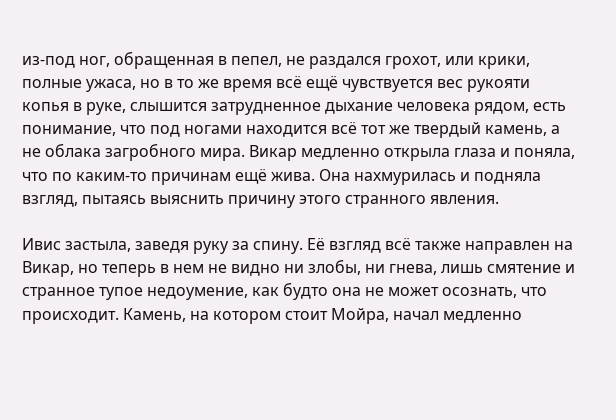из-под ног, обращенная в пепел, не раздался грохот, или крики, полные ужаса, но в то же время всё ещё чувствуется вес рукояти копья в руке, слышится затрудненное дыхание человека рядом, есть понимание, что под ногами находится всё тот же твердый камень, а не облака загробного мира. Викар медленно открыла глаза и поняла, что по каким-то причинам ещё жива. Она нахмурилась и подняла взгляд, пытаясь выяснить причину этого странного явления.

Ивис застыла, заведя руку за спину. Её взгляд всё также направлен на Викар, но теперь в нем не видно ни злобы, ни гнева, лишь смятение и странное тупое недоумение, как будто она не может осознать, что происходит. Камень, на котором стоит Мойра, начал медленно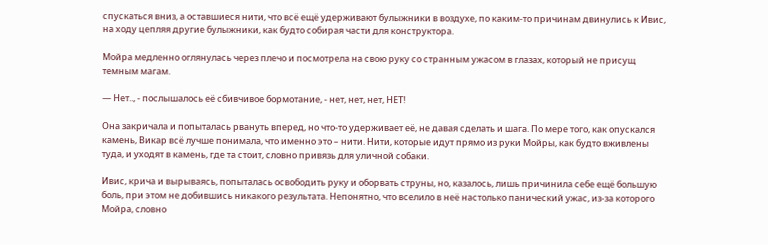спускаться вниз, а оставшиеся нити, что всё ещё удерживают булыжники в воздухе, по каким-то причинам двинулись к Ивис, на ходу цепляя другие булыжники, как будто собирая части для конструктора.

Мойра медленно оглянулась через плечо и посмотрела на свою руку со странным ужасом в глазах, который не присущ темным магам.

— Нет.., - послышалось её сбивчивое бормотание, - нет, нет, нет, НЕТ!

Она закричала и попыталась рвануть вперед, но что-то удерживает её, не давая сделать и шага. По мере того, как опускался камень, Викар всё лучше понимала, что именно это – нити. Нити, которые идут прямо из руки Мойры, как будто вживлены туда, и уходят в камень, где та стоит, словно привязь для уличной собаки.

Ивис, крича и вырываясь, попыталась освободить руку и оборвать струны, но, казалось, лишь причинила себе ещё большую боль, при этом не добившись никакого результата. Непонятно, что вселило в неё настолько панический ужас, из-за которого Мойра, словно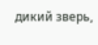дикий зверь,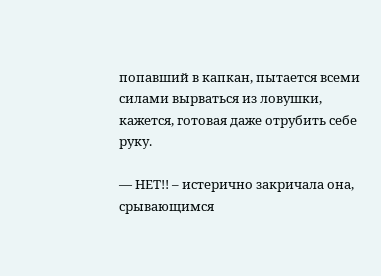попавший в капкан, пытается всеми силами вырваться из ловушки, кажется, готовая даже отрубить себе руку.

— НЕТ!! – истерично закричала она, срывающимся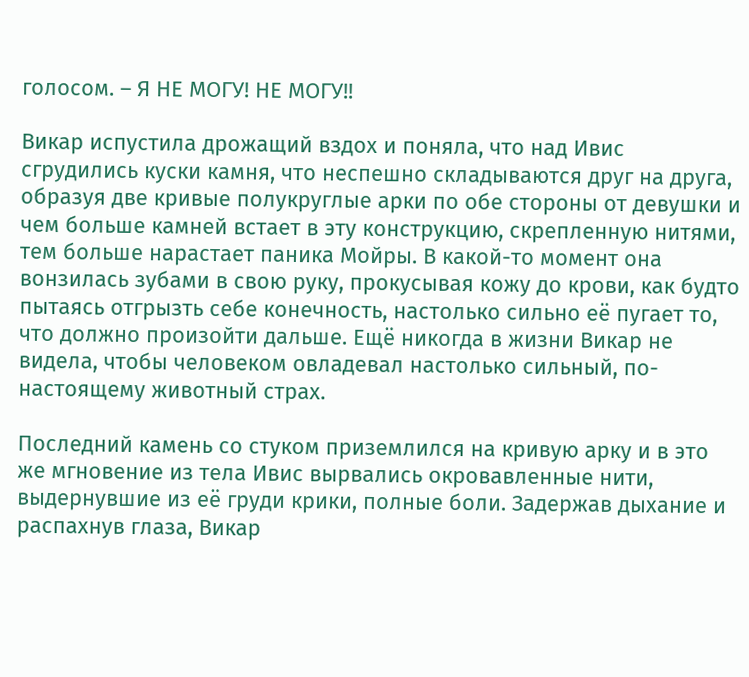голосом. – Я НЕ МОГУ! НЕ МОГУ!!

Викар испустила дрожащий вздох и поняла, что над Ивис сгрудились куски камня, что неспешно складываются друг на друга, образуя две кривые полукруглые арки по обе стороны от девушки и чем больше камней встает в эту конструкцию, скрепленную нитями, тем больше нарастает паника Мойры. В какой-то момент она вонзилась зубами в свою руку, прокусывая кожу до крови, как будто пытаясь отгрызть себе конечность, настолько сильно её пугает то, что должно произойти дальше. Ещё никогда в жизни Викар не видела, чтобы человеком овладевал настолько сильный, по-настоящему животный страх.

Последний камень со стуком приземлился на кривую арку и в это же мгновение из тела Ивис вырвались окровавленные нити, выдернувшие из её груди крики, полные боли. Задержав дыхание и распахнув глаза, Викар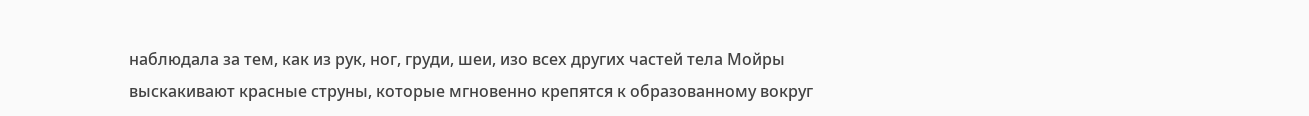наблюдала за тем, как из рук, ног, груди, шеи, изо всех других частей тела Мойры выскакивают красные струны, которые мгновенно крепятся к образованному вокруг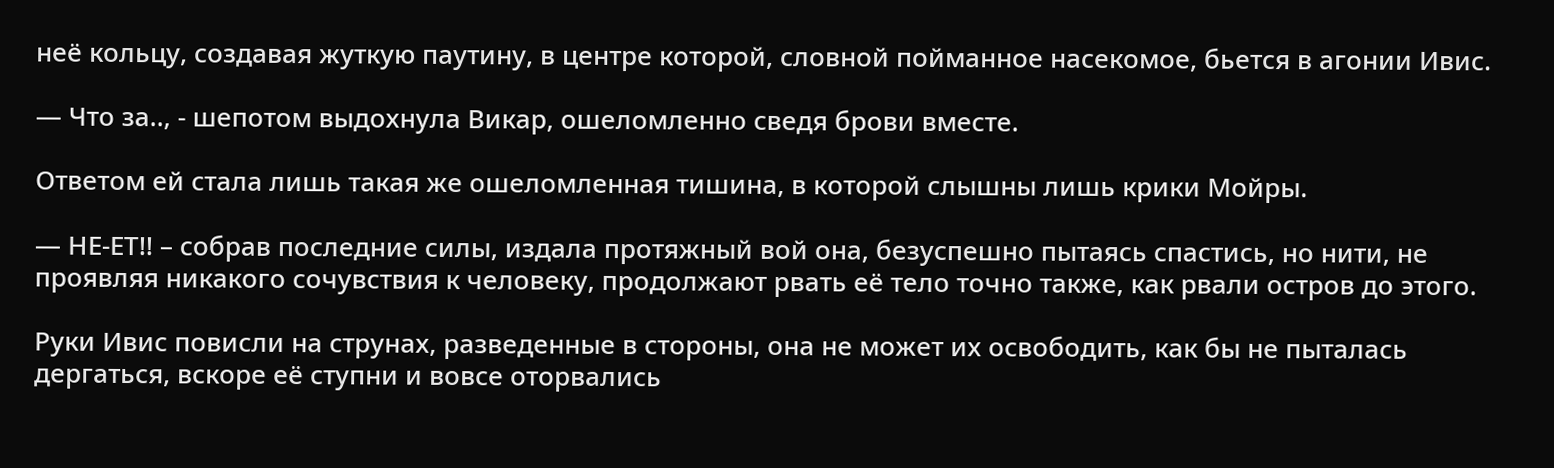неё кольцу, создавая жуткую паутину, в центре которой, словной пойманное насекомое, бьется в агонии Ивис.

— Что за.., - шепотом выдохнула Викар, ошеломленно сведя брови вместе.

Ответом ей стала лишь такая же ошеломленная тишина, в которой слышны лишь крики Мойры.

— НЕ-ЕТ!! – собрав последние силы, издала протяжный вой она, безуспешно пытаясь спастись, но нити, не проявляя никакого сочувствия к человеку, продолжают рвать её тело точно также, как рвали остров до этого.

Руки Ивис повисли на струнах, разведенные в стороны, она не может их освободить, как бы не пыталась дергаться, вскоре её ступни и вовсе оторвались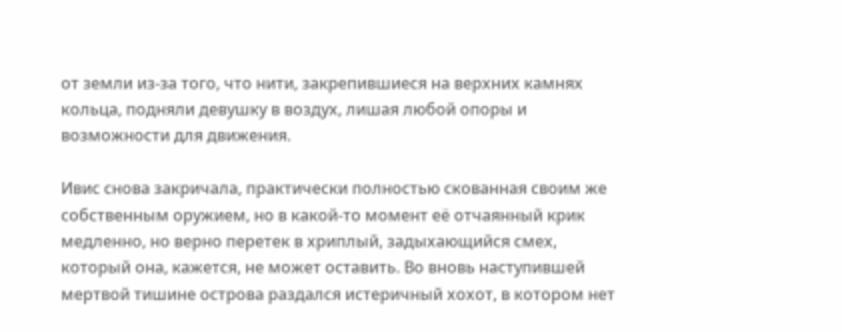от земли из-за того, что нити, закрепившиеся на верхних камнях кольца, подняли девушку в воздух, лишая любой опоры и возможности для движения.

Ивис снова закричала, практически полностью скованная своим же собственным оружием, но в какой-то момент её отчаянный крик медленно, но верно перетек в хриплый, задыхающийся смех, который она, кажется, не может оставить. Во вновь наступившей мертвой тишине острова раздался истеричный хохот, в котором нет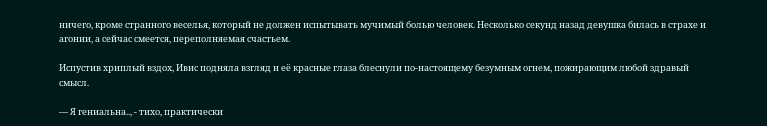ничего, кроме странного веселья, который не должен испытывать мучимый болью человек. Несколько секунд назад девушка билась в страхе и агонии, а сейчас смеется, переполняемая счастьем.

Испустив хриплый вздох, Ивис подняла взгляд и её красные глаза блеснули по-настоящему безумным огнем, пожирающим любой здравый смысл.

— Я гениальна.., - тихо, практически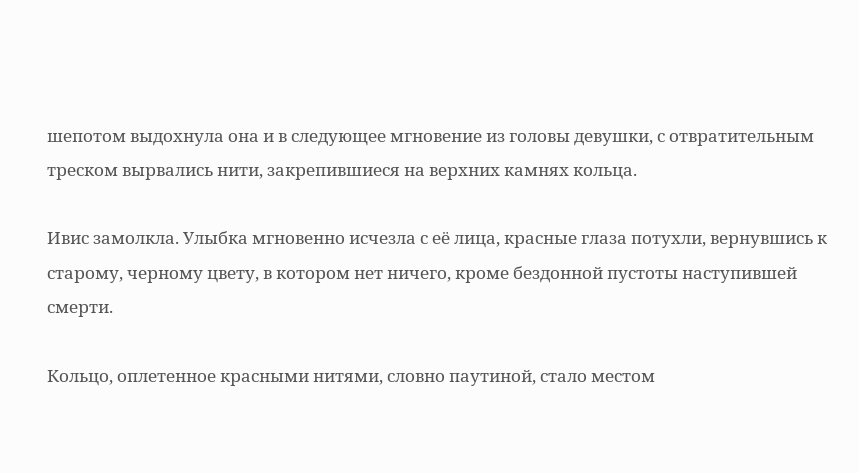шепотом выдохнула она и в следующее мгновение из головы девушки, с отвратительным треском вырвались нити, закрепившиеся на верхних камнях кольца.

Ивис замолкла. Улыбка мгновенно исчезла с её лица, красные глаза потухли, вернувшись к старому, черному цвету, в котором нет ничего, кроме бездонной пустоты наступившей смерти.

Кольцо, оплетенное красными нитями, словно паутиной, стало местом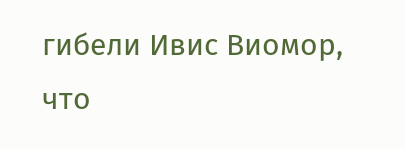гибели Ивис Виомор, что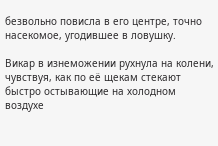безвольно повисла в его центре, точно насекомое, угодившее в ловушку.

Викар в изнеможении рухнула на колени, чувствуя, как по её щекам стекают быстро остывающие на холодном воздухе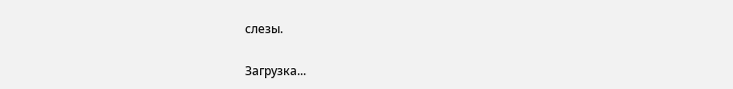слезы.

Загрузка...